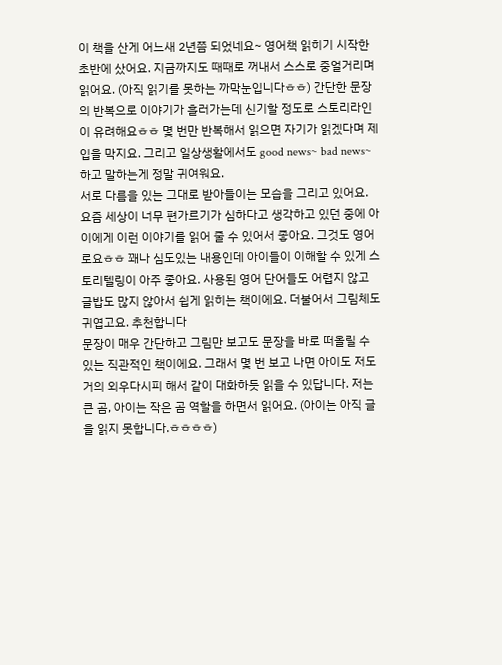이 책을 산게 어느새 2년쯤 되었네요~ 영어책 읽히기 시작한 초반에 샀어요. 지금까지도 때때로 꺼내서 스스로 중얼거리며 읽어요. (아직 읽기를 못하는 까막눈입니다ㅎㅎ) 간단한 문장의 반복으로 이야기가 흘러가는데 신기할 정도로 스토리라인이 유려해요ㅎㅎ 몇 번만 반복해서 읽으면 자기가 읽겠다며 제 입을 막지요. 그리고 일상생활에서도 good news~ bad news~ 하고 말하는게 정말 귀여워요.
서로 다름을 있는 그대로 받아들이는 모습을 그리고 있어요. 요즘 세상이 너무 편가르기가 심하다고 생각하고 있던 중에 아이에게 이런 이야기를 읽어 줄 수 있어서 좋아요. 그것도 영어로요ㅎㅎ 꽤나 심도있는 내용인데 아이들이 이해할 수 있게 스토리텔링이 아주 좋아요. 사용된 영어 단어들도 어렵지 않고 글밥도 많지 않아서 쉽게 읽히는 책이에요. 더불어서 그림체도 귀엽고요. 추천합니다
문장이 매우 간단하고 그림만 보고도 문장을 바로 떠올릴 수 있는 직관적인 책이에요. 그래서 몇 번 보고 나면 아이도 저도 거의 외우다시피 해서 같이 대화하듯 읽을 수 있답니다. 저는 큰 곰, 아이는 작은 곰 역할을 하면서 읽어요. (아이는 아직 글을 읽지 못합니다.ㅎㅎㅎㅎ)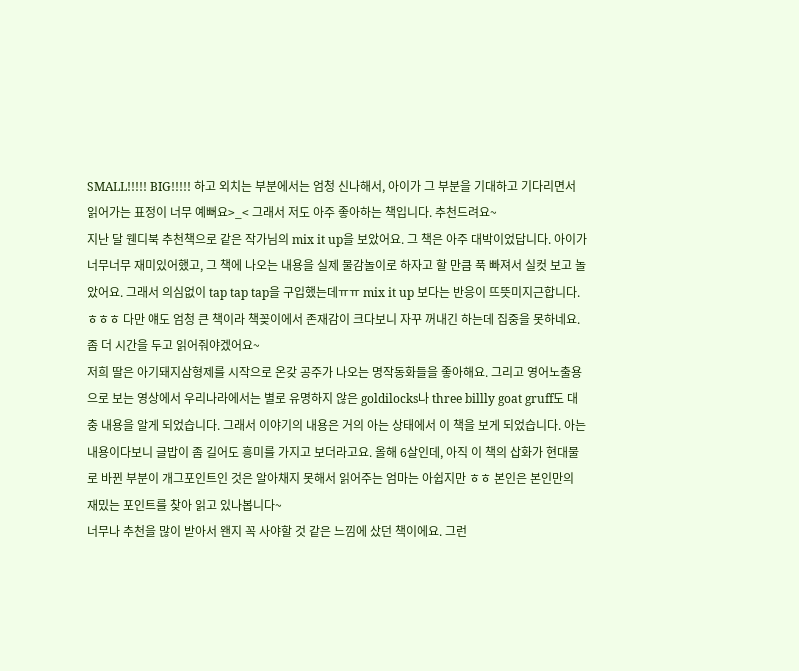SMALL!!!!! BIG!!!!! 하고 외치는 부분에서는 엄청 신나해서, 아이가 그 부분을 기대하고 기다리면서 읽어가는 표정이 너무 예뻐요>_< 그래서 저도 아주 좋아하는 책입니다. 추천드려요~
지난 달 웬디북 추천책으로 같은 작가님의 mix it up을 보았어요. 그 책은 아주 대박이었답니다. 아이가 너무너무 재미있어했고, 그 책에 나오는 내용을 실제 물감놀이로 하자고 할 만큼 푹 빠져서 실컷 보고 놀았어요. 그래서 의심없이 tap tap tap을 구입했는데ㅠㅠ mix it up 보다는 반응이 뜨뜻미지근합니다. ㅎㅎㅎ 다만 얘도 엄청 큰 책이라 책꽂이에서 존재감이 크다보니 자꾸 꺼내긴 하는데 집중을 못하네요. 좀 더 시간을 두고 읽어줘야겠어요~
저희 딸은 아기돼지삼형제를 시작으로 온갖 공주가 나오는 명작동화들을 좋아해요. 그리고 영어노출용으로 보는 영상에서 우리나라에서는 별로 유명하지 않은 goldilocks나 three billly goat gruff도 대충 내용을 알게 되었습니다. 그래서 이야기의 내용은 거의 아는 상태에서 이 책을 보게 되었습니다. 아는 내용이다보니 글밥이 좀 길어도 흥미를 가지고 보더라고요. 올해 6살인데, 아직 이 책의 삽화가 현대물로 바뀐 부분이 개그포인트인 것은 알아채지 못해서 읽어주는 엄마는 아쉽지만 ㅎㅎ 본인은 본인만의 재밌는 포인트를 찾아 읽고 있나봅니다~
너무나 추천을 많이 받아서 왠지 꼭 사야할 것 같은 느낌에 샀던 책이에요. 그런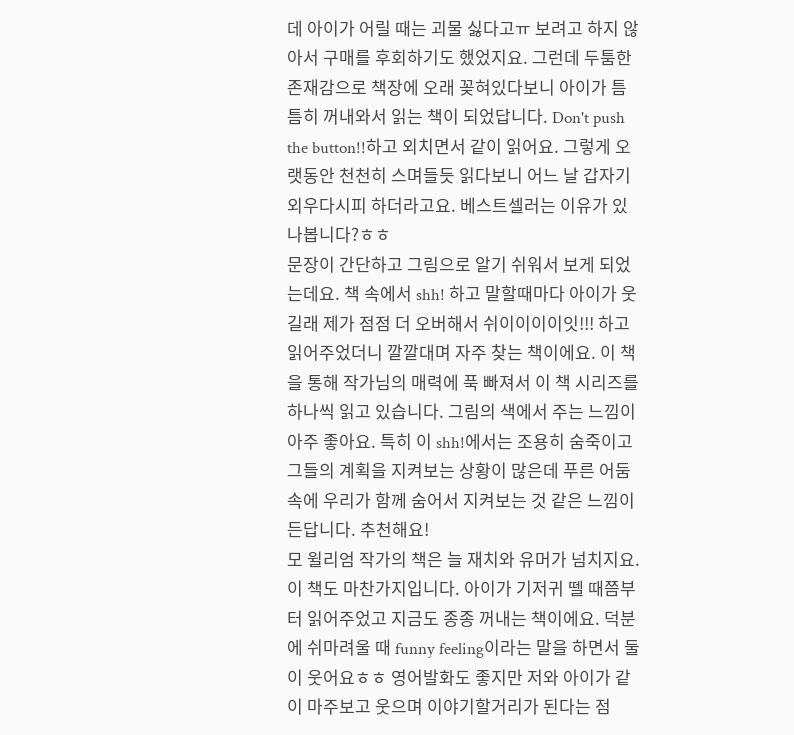데 아이가 어릴 때는 괴물 싫다고ㅠ 보려고 하지 않아서 구매를 후회하기도 했었지요. 그런데 두툼한 존재감으로 책장에 오래 꽂혀있다보니 아이가 틈틈히 꺼내와서 읽는 책이 되었답니다. Don't push the button!!하고 외치면서 같이 읽어요. 그렇게 오랫동안 천천히 스며들듯 읽다보니 어느 날 갑자기 외우다시피 하더라고요. 베스트셀러는 이유가 있나봅니다?ㅎㅎ
문장이 간단하고 그림으로 알기 쉬워서 보게 되었는데요. 책 속에서 shh! 하고 말할때마다 아이가 웃길래 제가 점점 더 오버해서 쉬이이이이잇!!! 하고 읽어주었더니 깔깔대며 자주 찾는 책이에요. 이 책을 통해 작가님의 매력에 푹 빠져서 이 책 시리즈를 하나씩 읽고 있습니다. 그림의 색에서 주는 느낌이 아주 좋아요. 특히 이 shh!에서는 조용히 숨죽이고 그들의 계획을 지켜보는 상황이 많은데 푸른 어둠속에 우리가 함께 숨어서 지켜보는 것 같은 느낌이 든답니다. 추천해요!
모 윌리엄 작가의 책은 늘 재치와 유머가 넘치지요. 이 책도 마찬가지입니다. 아이가 기저귀 뗄 때쯤부터 읽어주었고 지금도 종종 꺼내는 책이에요. 덕분에 쉬마려울 때 funny feeling이라는 말을 하면서 둘이 웃어요ㅎㅎ 영어발화도 좋지만 저와 아이가 같이 마주보고 웃으며 이야기할거리가 된다는 점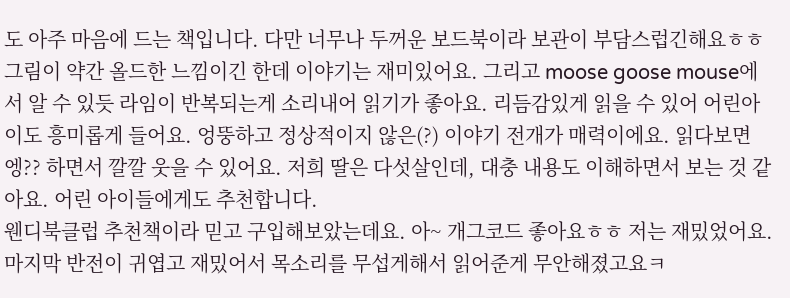도 아주 마음에 드는 책입니다. 다만 너무나 두꺼운 보드북이라 보관이 부담스럽긴해요ㅎㅎ
그림이 약간 올드한 느낌이긴 한데 이야기는 재미있어요. 그리고 moose goose mouse에서 알 수 있듯 라임이 반복되는게 소리내어 읽기가 좋아요. 리듬감있게 읽을 수 있어 어린아이도 흥미롭게 들어요. 엉뚱하고 정상적이지 않은(?) 이야기 전개가 매력이에요. 읽다보면 엥?? 하면서 깔깔 웃을 수 있어요. 저희 딸은 다섯살인데, 대충 내용도 이해하면서 보는 것 같아요. 어린 아이들에게도 추천합니다.
웬디북클럽 추천책이라 믿고 구입해보았는데요. 아~ 개그코드 좋아요ㅎㅎ 저는 재밌었어요. 마지막 반전이 귀엽고 재밌어서 목소리를 무섭게해서 읽어준게 무안해졌고요ㅋ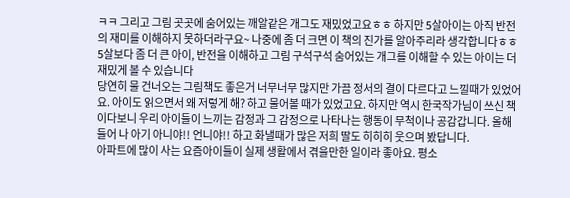ㅋㅋ 그리고 그림 곳곳에 숨어있는 깨알같은 개그도 재밌었고요ㅎㅎ 하지만 5살아이는 아직 반전의 재미를 이해하지 못하더라구요~ 나중에 좀 더 크면 이 책의 진가를 알아주리라 생각합니다ㅎㅎ 5살보다 좀 더 큰 아이, 반전을 이해하고 그림 구석구석 숨어있는 개그를 이해할 수 있는 아이는 더 재밌게 볼 수 있습니다
당연히 물 건너오는 그림책도 좋은거 너무너무 많지만 가끔 정서의 결이 다르다고 느낄때가 있었어요. 아이도 읽으면서 왜 저렇게 해? 하고 물어볼 때가 있었고요. 하지만 역시 한국작가님이 쓰신 책이다보니 우리 아이들이 느끼는 감정과 그 감정으로 나타나는 행동이 무척이나 공감갑니다. 올해들어 나 아기 아니야!! 언니야!! 하고 화낼때가 많은 저희 딸도 히히히 웃으며 봤답니다.
아파트에 많이 사는 요즘아이들이 실제 생활에서 겪을만한 일이라 좋아요. 평소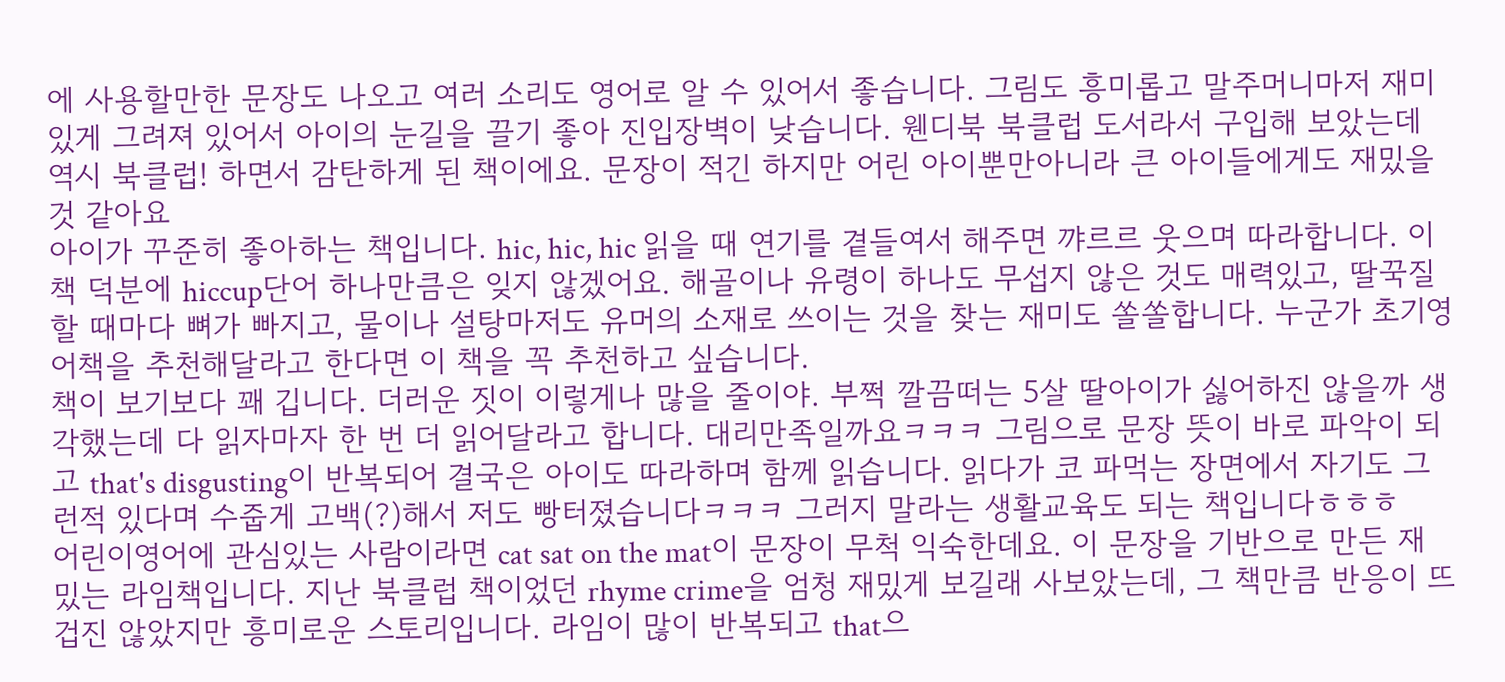에 사용할만한 문장도 나오고 여러 소리도 영어로 알 수 있어서 좋습니다. 그림도 흥미롭고 말주머니마저 재미있게 그려져 있어서 아이의 눈길을 끌기 좋아 진입장벽이 낮습니다. 웬디북 북클럽 도서라서 구입해 보았는데 역시 북클럽! 하면서 감탄하게 된 책이에요. 문장이 적긴 하지만 어린 아이뿐만아니라 큰 아이들에게도 재밌을 것 같아요
아이가 꾸준히 좋아하는 책입니다. hic, hic, hic 읽을 때 연기를 곁들여서 해주면 꺄르르 웃으며 따라합니다. 이 책 덕분에 hiccup단어 하나만큼은 잊지 않겠어요. 해골이나 유령이 하나도 무섭지 않은 것도 매력있고, 딸꾹질 할 때마다 뼈가 빠지고, 물이나 설탕마저도 유머의 소재로 쓰이는 것을 찾는 재미도 쏠쏠합니다. 누군가 초기영어책을 추천해달라고 한다면 이 책을 꼭 추천하고 싶습니다.
책이 보기보다 꽤 깁니다. 더러운 짓이 이렇게나 많을 줄이야. 부쩍 깔끔떠는 5살 딸아이가 싫어하진 않을까 생각했는데 다 읽자마자 한 번 더 읽어달라고 합니다. 대리만족일까요ㅋㅋㅋ 그림으로 문장 뜻이 바로 파악이 되고 that's disgusting이 반복되어 결국은 아이도 따라하며 함께 읽습니다. 읽다가 코 파먹는 장면에서 자기도 그런적 있다며 수줍게 고백(?)해서 저도 빵터졌습니다ㅋㅋㅋ 그러지 말라는 생활교육도 되는 책입니다ㅎㅎㅎ
어린이영어에 관심있는 사람이라면 cat sat on the mat이 문장이 무척 익숙한데요. 이 문장을 기반으로 만든 재밌는 라임책입니다. 지난 북클럽 책이었던 rhyme crime을 엄청 재밌게 보길래 사보았는데, 그 책만큼 반응이 뜨겁진 않았지만 흥미로운 스토리입니다. 라임이 많이 반복되고 that으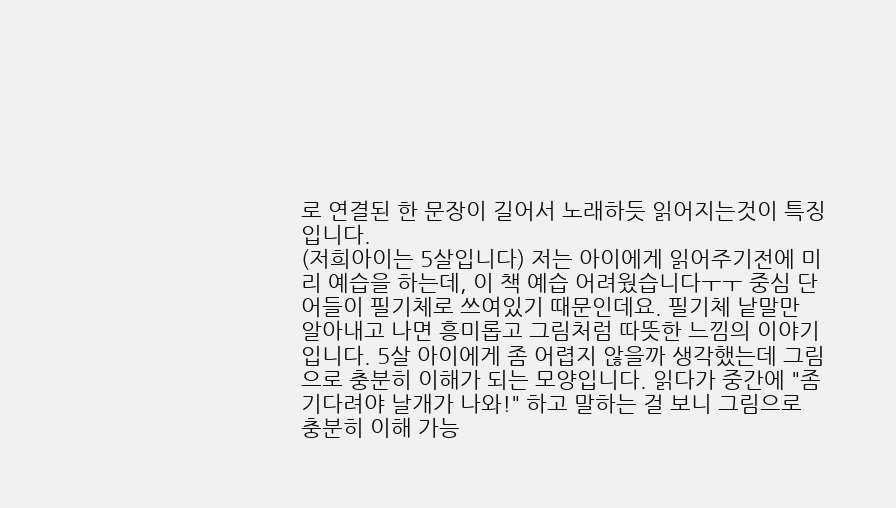로 연결된 한 문장이 길어서 노래하듯 읽어지는것이 특징입니다.
(저희아이는 5살입니다) 저는 아이에게 읽어주기전에 미리 예습을 하는데, 이 책 예습 어려웠습니다ㅜㅜ 중심 단어들이 필기체로 쓰여있기 때문인데요. 필기체 낱말만 알아내고 나면 흥미롭고 그림처럼 따뜻한 느낌의 이야기입니다. 5살 아이에게 좀 어렵지 않을까 생각했는데 그림으로 충분히 이해가 되는 모양입니다. 읽다가 중간에 "좀 기다려야 날개가 나와!" 하고 말하는 걸 보니 그림으로 충분히 이해 가능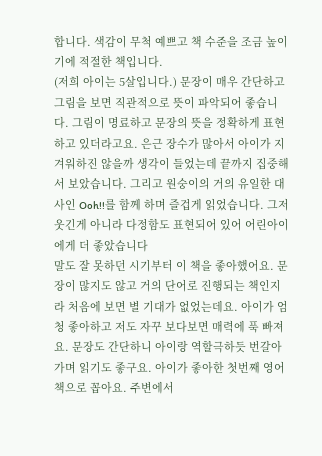합니다. 색감이 무척 예쁘고 책 수준을 조금 높이기에 적절한 책입니다.
(저희 아이는 5살입니다.) 문장이 매우 간단하고 그림을 보면 직관적으로 뜻이 파악되어 좋습니다. 그림이 명료하고 문장의 뜻을 정확하게 표현하고 있더라고요. 은근 장수가 많아서 아이가 지겨워하진 않을까 생각이 들었는데 끝까지 집중해서 보았습니다. 그리고 원숭이의 거의 유일한 대사인 Ooh!!를 함께 하며 즐겁게 읽었습니다. 그저 웃긴게 아니라 다정함도 표현되어 있어 어린아이에게 더 좋았습니다
말도 잘 못하던 시기부터 이 책을 좋아했어요. 문장이 많지도 않고 거의 단어로 진행되는 책인지라 처음에 보면 별 기대가 없었는데요. 아이가 엄청 좋아하고 저도 자꾸 보다보면 매력에 푹 빠져요. 문장도 간단하니 아이랑 역할극하듯 번갈아가며 읽기도 좋구요. 아이가 좋아한 첫번째 영어책으로 꼽아요. 주변에서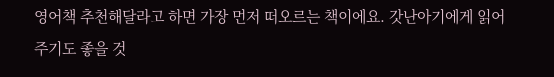영어책 추천해달라고 하면 가장 먼저 떠오르는 책이에요. 갓난아기에게 읽어주기도 좋을 것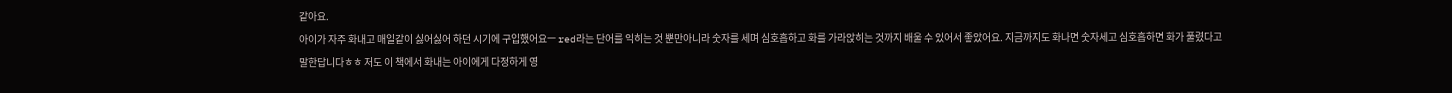같아요.
아이가 자주 화내고 매일같이 싫어싫어 하던 시기에 구입했어요ㅡ red라는 단어를 익히는 것 뿐만아니라 숫자를 세며 심호흡하고 화를 가라앉히는 것까지 배울 수 있어서 좋았어요. 지금까지도 화나면 숫자세고 심호흡하면 화가 풀렸다고 말한답니다ㅎㅎ 저도 이 책에서 화내는 아이에게 다정하게 영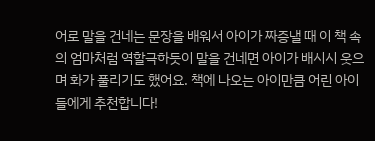어로 말을 건네는 문장을 배워서 아이가 짜증낼 때 이 책 속의 엄마처럼 역할극하듯이 말을 건네면 아이가 배시시 웃으며 화가 풀리기도 했어요. 책에 나오는 아이만큼 어린 아이들에게 추천합니다!